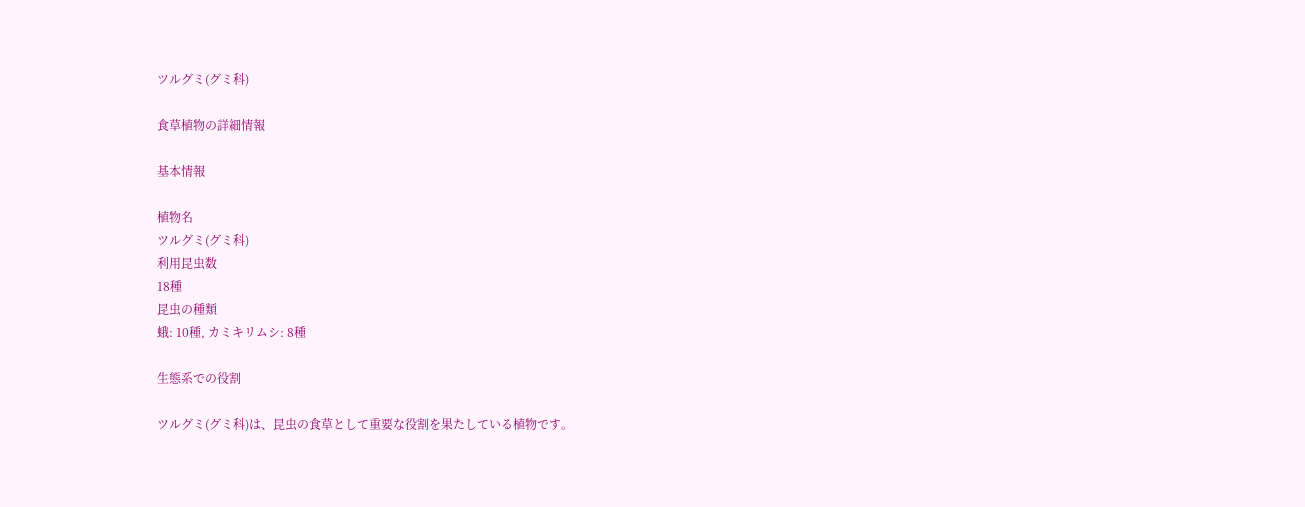ツルグミ(グミ科)

食草植物の詳細情報

基本情報

植物名
ツルグミ(グミ科)
利用昆虫数
18種
昆虫の種類
蛾: 10種, カミキリムシ: 8種

生態系での役割

ツルグミ(グミ科)は、昆虫の食草として重要な役割を果たしている植物です。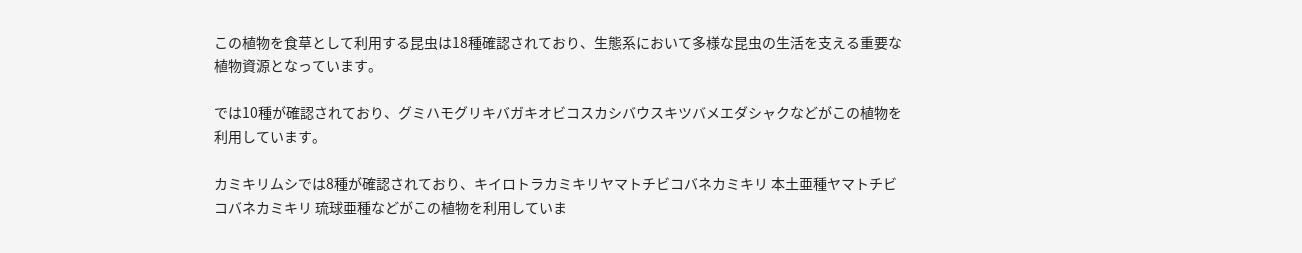この植物を食草として利用する昆虫は18種確認されており、生態系において多様な昆虫の生活を支える重要な植物資源となっています。

では10種が確認されており、グミハモグリキバガキオビコスカシバウスキツバメエダシャクなどがこの植物を利用しています。

カミキリムシでは8種が確認されており、キイロトラカミキリヤマトチビコバネカミキリ 本土亜種ヤマトチビコバネカミキリ 琉球亜種などがこの植物を利用していま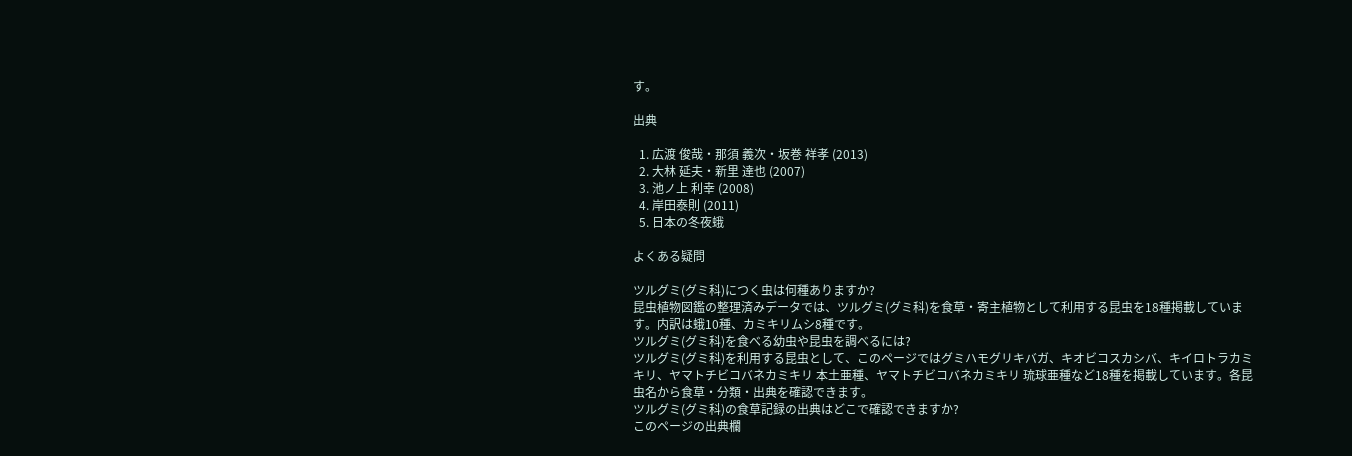す。

出典

  1. 広渡 俊哉・那須 義次・坂巻 祥孝 (2013)
  2. 大林 延夫・新里 達也 (2007)
  3. 池ノ上 利幸 (2008)
  4. 岸田泰則 (2011)
  5. 日本の冬夜蛾

よくある疑問

ツルグミ(グミ科)につく虫は何種ありますか?
昆虫植物図鑑の整理済みデータでは、ツルグミ(グミ科)を食草・寄主植物として利用する昆虫を18種掲載しています。内訳は蛾10種、カミキリムシ8種です。
ツルグミ(グミ科)を食べる幼虫や昆虫を調べるには?
ツルグミ(グミ科)を利用する昆虫として、このページではグミハモグリキバガ、キオビコスカシバ、キイロトラカミキリ、ヤマトチビコバネカミキリ 本土亜種、ヤマトチビコバネカミキリ 琉球亜種など18種を掲載しています。各昆虫名から食草・分類・出典を確認できます。
ツルグミ(グミ科)の食草記録の出典はどこで確認できますか?
このページの出典欄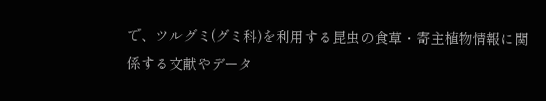で、ツルグミ(グミ科)を利用する昆虫の食草・寄主植物情報に関係する文献やデータ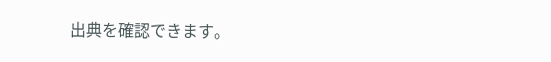出典を確認できます。